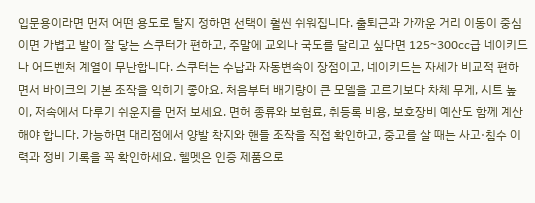입문용이라면 먼저 어떤 용도로 탈지 정하면 선택이 훨씬 쉬워집니다. 출퇴근과 가까운 거리 이동이 중심이면 가볍고 발이 잘 닿는 스쿠터가 편하고, 주말에 교외나 국도를 달리고 싶다면 125~300cc급 네이키드나 어드벤처 계열이 무난합니다. 스쿠터는 수납과 자동변속이 장점이고, 네이키드는 자세가 비교적 편하면서 바이크의 기본 조작을 익히기 좋아요. 처음부터 배기량이 큰 모델을 고르기보다 차체 무게, 시트 높이, 저속에서 다루기 쉬운지를 먼저 보세요. 면허 종류와 보험료, 취등록 비용, 보호장비 예산도 함께 계산해야 합니다. 가능하면 대리점에서 양발 착지와 핸들 조작을 직접 확인하고, 중고를 살 때는 사고·침수 이력과 정비 기록을 꼭 확인하세요. 헬멧은 인증 제품으로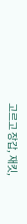고르고 장갑, 재킷,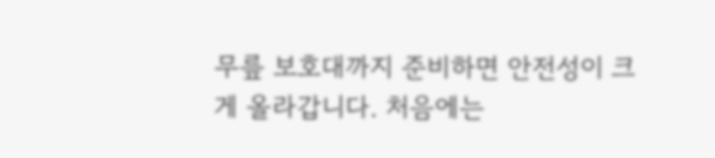무릎 보호대까지 준비하면 안전성이 크게 올라갑니다. 처음에는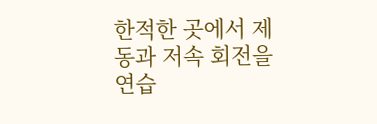한적한 곳에서 제동과 저속 회전을 연습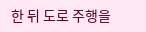한 뒤 도로 주행을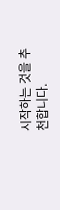시작하는 것을 추천합니다.